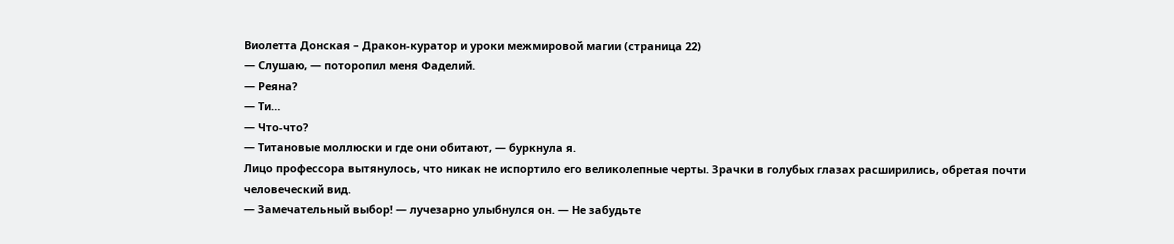Виолетта Донская – Дракон-куратор и уроки межмировой магии (страница 22)
— Слушаю, — поторопил меня Фаделий.
— Реяна?
— Ти…
— Что-что?
— Титановые моллюски и где они обитают, — буркнула я.
Лицо профессора вытянулось, что никак не испортило его великолепные черты. Зрачки в голубых глазах расширились, обретая почти человеческий вид.
— Замечательный выбор! — лучезарно улыбнулся он. — Не забудьте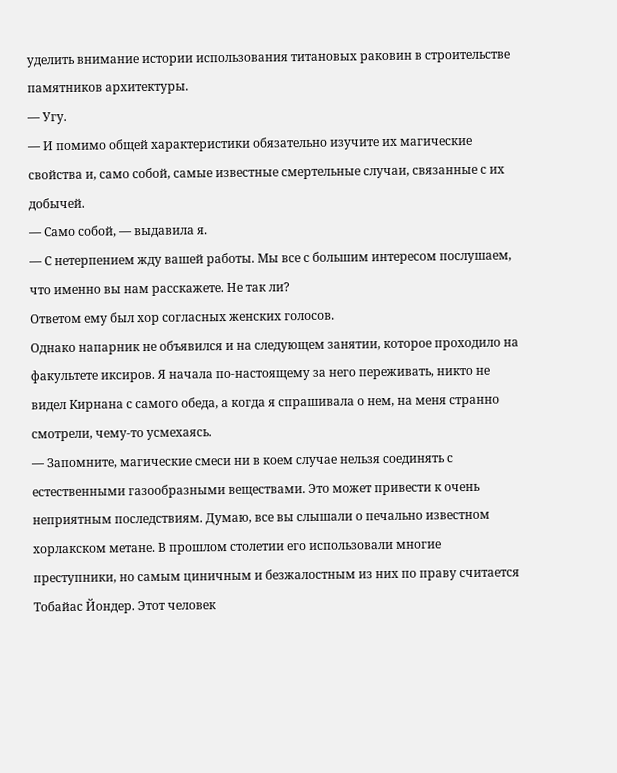уделить внимание истории использования титановых раковин в строительстве памятников архитектуры.
— Угу.
— И помимо общей характеристики обязательно изучите их магические свойства и, само собой, самые известные смертельные случаи, связанные с их добычей.
— Само собой, — выдавила я.
— С нетерпением жду вашей работы. Мы все с большим интересом послушаем, что именно вы нам расскажете. Не так ли?
Ответом ему был хор согласных женских голосов.
Однако напарник не объявился и на следующем занятии, которое проходило на факультете иксиров. Я начала по-настоящему за него переживать, никто не видел Кирнана с самого обеда, а когда я спрашивала о нем, на меня странно смотрели, чему-то усмехаясь.
— Запомните, магические смеси ни в коем случае нельзя соединять с естественными газообразными веществами. Это может привести к очень неприятным последствиям. Думаю, все вы слышали о печально известном хорлакском метане. В прошлом столетии его использовали многие преступники, но самым циничным и безжалостным из них по праву считается Тобайас Йондер. Этот человек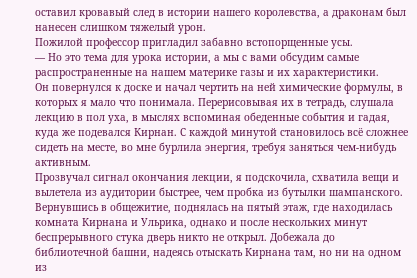оставил кровавый след в истории нашего королевства, а драконам был нанесен слишком тяжелый урон.
Пожилой профессор пригладил забавно встопорщенные усы.
— Но это тема для урока истории, а мы с вами обсудим самые распространенные на нашем материке газы и их характеристики.
Он повернулся к доске и начал чертить на ней химические формулы, в которых я мало что понимала. Перерисовывая их в тетрадь, слушала лекцию в пол уха, в мыслях вспоминая обеденные события и гадая, куда же подевался Кирнан. С каждой минутой становилось всё сложнее сидеть на месте, во мне бурлила энергия, требуя заняться чем-нибудь активным.
Прозвучал сигнал окончания лекции, я подскочила, схватила вещи и вылетела из аудитории быстрее, чем пробка из бутылки шампанского. Вернувшись в общежитие, поднялась на пятый этаж, где находилась комната Кирнана и Ульрика, однако и после нескольких минут беспрерывного стука дверь никто не открыл. Добежала до библиотечной башни, надеясь отыскать Кирнана там, но ни на одном из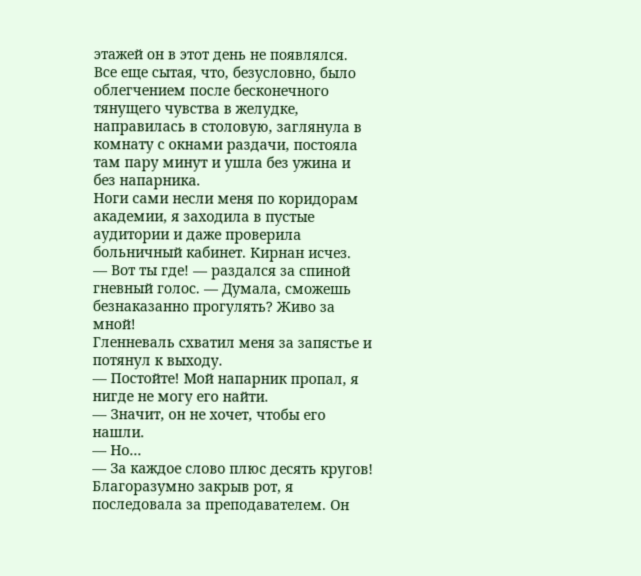этажей он в этот день не появлялся.
Все еще сытая, что, безусловно, было облегчением после бесконечного тянущего чувства в желудке, направилась в столовую, заглянула в комнату с окнами раздачи, постояла там пару минут и ушла без ужина и без напарника.
Ноги сами несли меня по коридорам академии, я заходила в пустые аудитории и даже проверила больничный кабинет. Кирнан исчез.
— Вот ты где! — раздался за спиной гневный голос. — Думала, сможешь безнаказанно прогулять? Живо за мной!
Гленневаль схватил меня за запястье и потянул к выходу.
— Постойте! Мой напарник пропал, я нигде не могу его найти.
— Значит, он не хочет, чтобы его нашли.
— Но…
— За каждое слово плюс десять кругов!
Благоразумно закрыв рот, я последовала за преподавателем. Он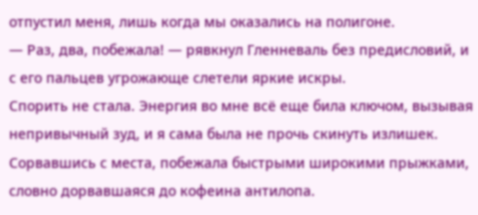отпустил меня, лишь когда мы оказались на полигоне.
— Раз, два, побежала! — рявкнул Гленневаль без предисловий, и с его пальцев угрожающе слетели яркие искры.
Спорить не стала. Энергия во мне всё еще била ключом, вызывая непривычный зуд, и я сама была не прочь скинуть излишек. Сорвавшись с места, побежала быстрыми широкими прыжками, словно дорвавшаяся до кофеина антилопа.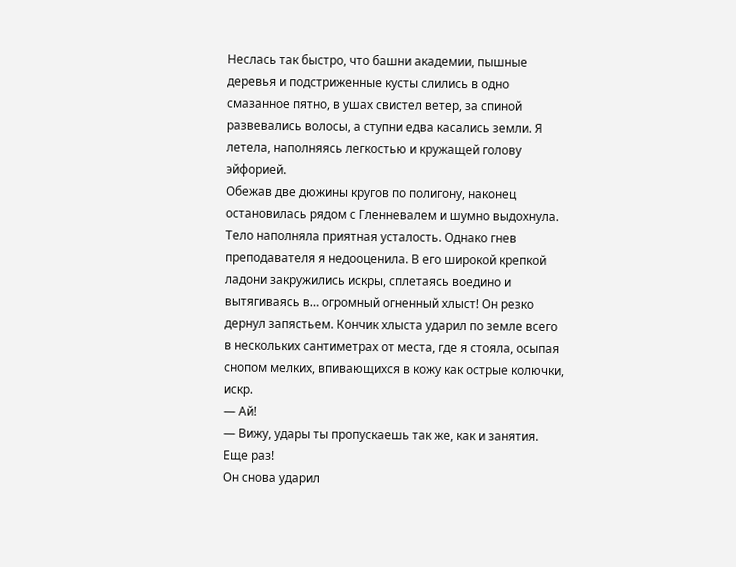Неслась так быстро, что башни академии, пышные деревья и подстриженные кусты слились в одно смазанное пятно, в ушах свистел ветер, за спиной развевались волосы, а ступни едва касались земли. Я летела, наполняясь легкостью и кружащей голову эйфорией.
Обежав две дюжины кругов по полигону, наконец остановилась рядом с Гленневалем и шумно выдохнула. Тело наполняла приятная усталость. Однако гнев преподавателя я недооценила. В его широкой крепкой ладони закружились искры, сплетаясь воедино и вытягиваясь в… огромный огненный хлыст! Он резко дернул запястьем. Кончик хлыста ударил по земле всего в нескольких сантиметрах от места, где я стояла, осыпая снопом мелких, впивающихся в кожу как острые колючки, искр.
— Ай!
— Вижу, удары ты пропускаешь так же, как и занятия. Еще раз!
Он снова ударил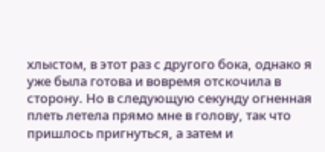хлыстом, в этот раз с другого бока, однако я уже была готова и вовремя отскочила в сторону. Но в следующую секунду огненная плеть летела прямо мне в голову, так что пришлось пригнуться, а затем и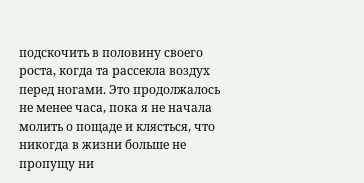подскочить в половину своего роста, когда та рассекла воздух перед ногами. Это продолжалось не менее часа, пока я не начала молить о пощаде и клясться, что никогда в жизни больше не пропущу ни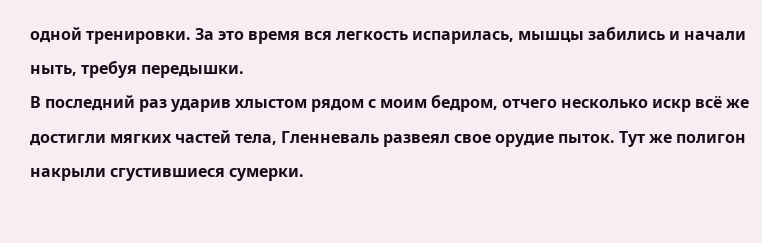одной тренировки. За это время вся легкость испарилась, мышцы забились и начали ныть, требуя передышки.
В последний раз ударив хлыстом рядом с моим бедром, отчего несколько искр всё же достигли мягких частей тела, Гленневаль развеял свое орудие пыток. Тут же полигон накрыли сгустившиеся сумерки.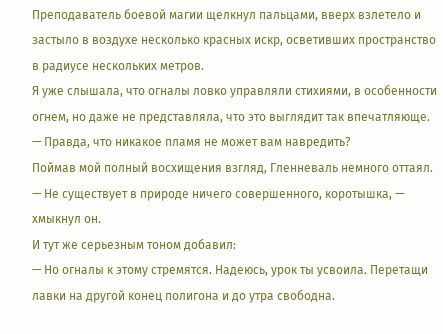Преподаватель боевой магии щелкнул пальцами, вверх взлетело и застыло в воздухе несколько красных искр, осветивших пространство в радиусе нескольких метров.
Я уже слышала, что огналы ловко управляли стихиями, в особенности огнем, но даже не представляла, что это выглядит так впечатляюще.
— Правда, что никакое пламя не может вам навредить?
Поймав мой полный восхищения взгляд, Гленневаль немного оттаял.
— Не существует в природе ничего совершенного, коротышка, — хмыкнул он.
И тут же серьезным тоном добавил:
— Но огналы к этому стремятся. Надеюсь, урок ты усвоила. Перетащи лавки на другой конец полигона и до утра свободна.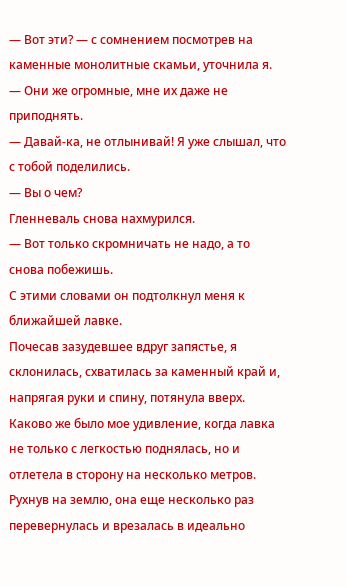— Вот эти? — с сомнением посмотрев на каменные монолитные скамьи, уточнила я. — Они же огромные, мне их даже не приподнять.
— Давай-ка, не отлынивай! Я уже слышал, что с тобой поделились.
— Вы о чем?
Гленневаль снова нахмурился.
— Вот только скромничать не надо, а то снова побежишь.
С этими словами он подтолкнул меня к ближайшей лавке.
Почесав зазудевшее вдруг запястье, я склонилась, схватилась за каменный край и, напрягая руки и спину, потянула вверх. Каково же было мое удивление, когда лавка не только с легкостью поднялась, но и отлетела в сторону на несколько метров. Рухнув на землю, она еще несколько раз перевернулась и врезалась в идеально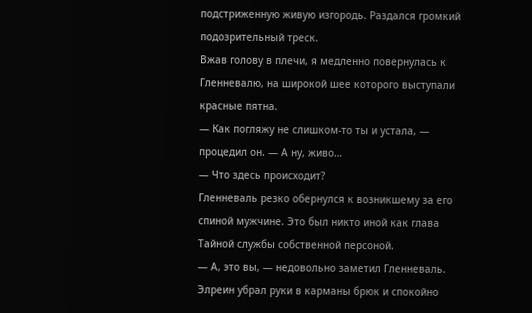подстриженную живую изгородь. Раздался громкий подозрительный треск.
Вжав голову в плечи, я медленно повернулась к Гленневалю, на широкой шее которого выступали красные пятна.
— Как погляжу не слишком-то ты и устала, — процедил он. — А ну, живо…
— Что здесь происходит?
Гленневаль резко обернулся к возникшему за его спиной мужчине. Это был никто иной как глава Тайной службы собственной персоной.
— А, это вы, — недовольно заметил Гленневаль.
Элреин убрал руки в карманы брюк и спокойно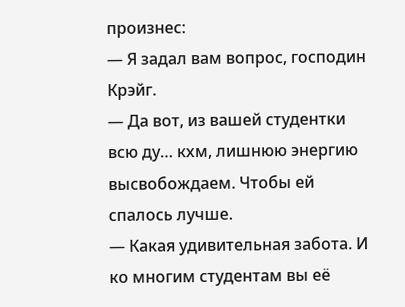произнес:
— Я задал вам вопрос, господин Крэйг.
— Да вот, из вашей студентки всю ду… кхм, лишнюю энергию высвобождаем. Чтобы ей спалось лучше.
— Какая удивительная забота. И ко многим студентам вы её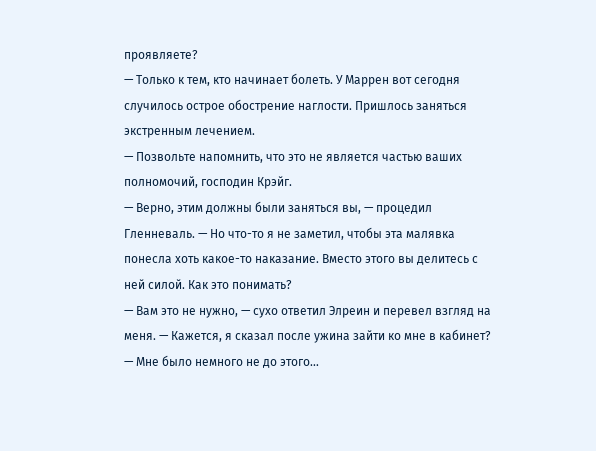проявляете?
— Только к тем, кто начинает болеть. У Маррен вот сегодня случилось острое обострение наглости. Пришлось заняться экстренным лечением.
— Позвольте напомнить, что это не является частью ваших полномочий, господин Крэйг.
— Верно, этим должны были заняться вы, — процедил Гленневаль. — Но что-то я не заметил, чтобы эта малявка понесла хоть какое-то наказание. Вместо этого вы делитесь с ней силой. Как это понимать?
— Вам это не нужно, — сухо ответил Элреин и перевел взгляд на меня. — Кажется, я сказал после ужина зайти ко мне в кабинет?
— Мне было немного не до этого…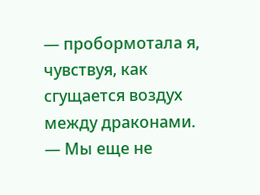— пробормотала я, чувствуя, как сгущается воздух между драконами.
— Мы еще не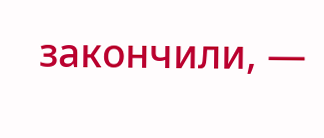закончили, —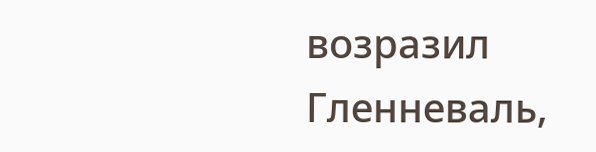возразил Гленневаль,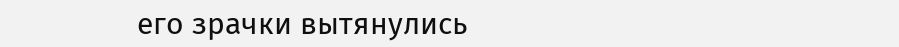его зрачки вытянулись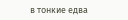в тонкие едва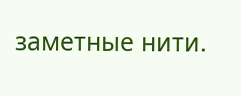заметные нити.